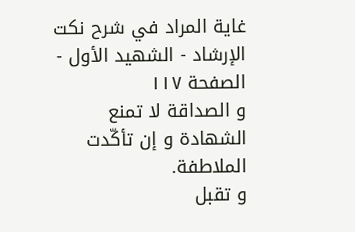غاية المراد في شرح نكت الإرشاد - الشهيد الأول - الصفحة ١١٧
و الصداقة لا تمنع الشهادة و إن تأكّدت الملاطفة.
و تقبل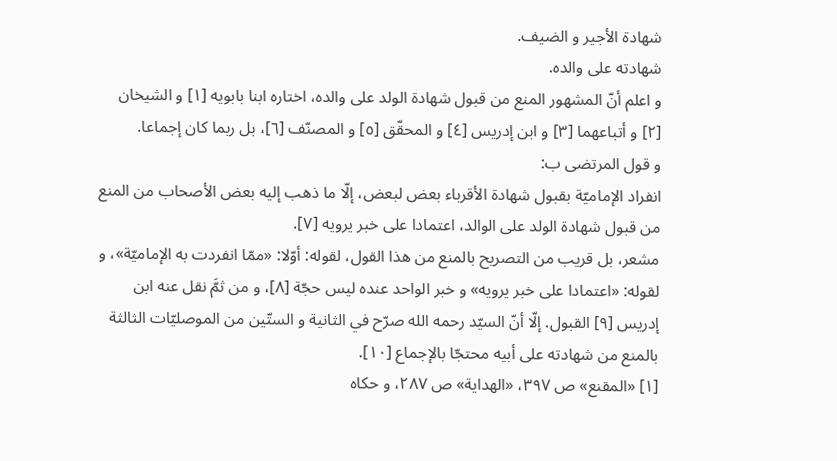شهادة الأجير و الضيف.
شهادته على والده.
و اعلم أنّ المشهور المنع من قبول شهادة الولد على والده، اختاره ابنا بابويه [١] و الشيخان [٢] و أتباعهما [٣] و ابن إدريس [٤] و المحقّق [٥] و المصنّف [٦]، بل ربما كان إجماعا.
و قول المرتضى ب:
انفراد الإماميّة بقبول شهادة الأقرباء بعض لبعض، إلّا ما ذهب إليه بعض الأصحاب من المنع من قبول شهادة الولد على الوالد، اعتمادا على خبر يرويه [٧].
مشعر، بل قريب من التصريح بالمنع من هذا القول، لقوله: أوّلا: «ممّا انفردت به الإماميّة»، و لقوله: «اعتمادا على خبر يرويه» و خبر الواحد عنده ليس حجّة [٨]، و من ثمَّ نقل عنه ابن إدريس [٩] القبول. إلّا أنّ السيّد رحمه الله صرّح في الثانية و الستّين من الموصليّات الثالثة بالمنع من شهادته على أبيه محتجّا بالإجماع [١٠].
[١] «المقنع» ص ٣٩٧، «الهداية» ص ٢٨٧، و حكاه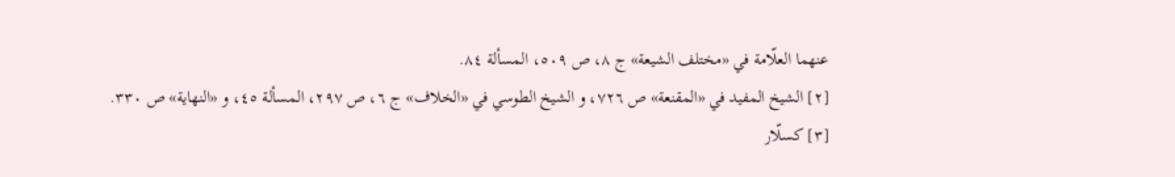عنهما العلّامة في «مختلف الشيعة» ج ٨، ص ٥٠٩، المسألة ٨٤.
[٢] الشيخ المفيد في «المقنعة» ص ٧٢٦، و الشيخ الطوسي في «الخلاف» ج ٦، ص ٢٩٧، المسألة ٤٥، و «النهاية» ص ٣٣٠.
[٣] كسلّار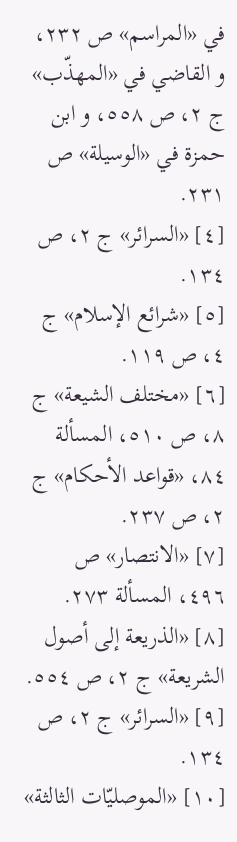في «المراسم» ص ٢٣٢، و القاضي في «المهذّب» ج ٢، ص ٥٥٨، و ابن حمزة في «الوسيلة» ص ٢٣١.
[٤] «السرائر» ج ٢، ص ١٣٤.
[٥] «شرائع الإسلام» ج ٤، ص ١١٩.
[٦] «مختلف الشيعة» ج ٨، ص ٥١٠، المسألة ٨٤، «قواعد الأحكام» ج ٢، ص ٢٣٧.
[٧] «الانتصار» ص ٤٩٦، المسألة ٢٧٣.
[٨] «الذريعة إلى أصول الشريعة» ج ٢، ص ٥٥٤.
[٩] «السرائر» ج ٢، ص ١٣٤.
[١٠] «الموصليّات الثالثة»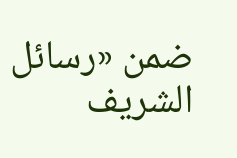ضمن «رسائل الشريف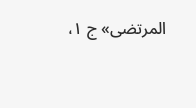المرتضى» ج ١،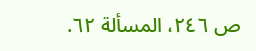ص ٢٤٦، المسألة ٦٢.